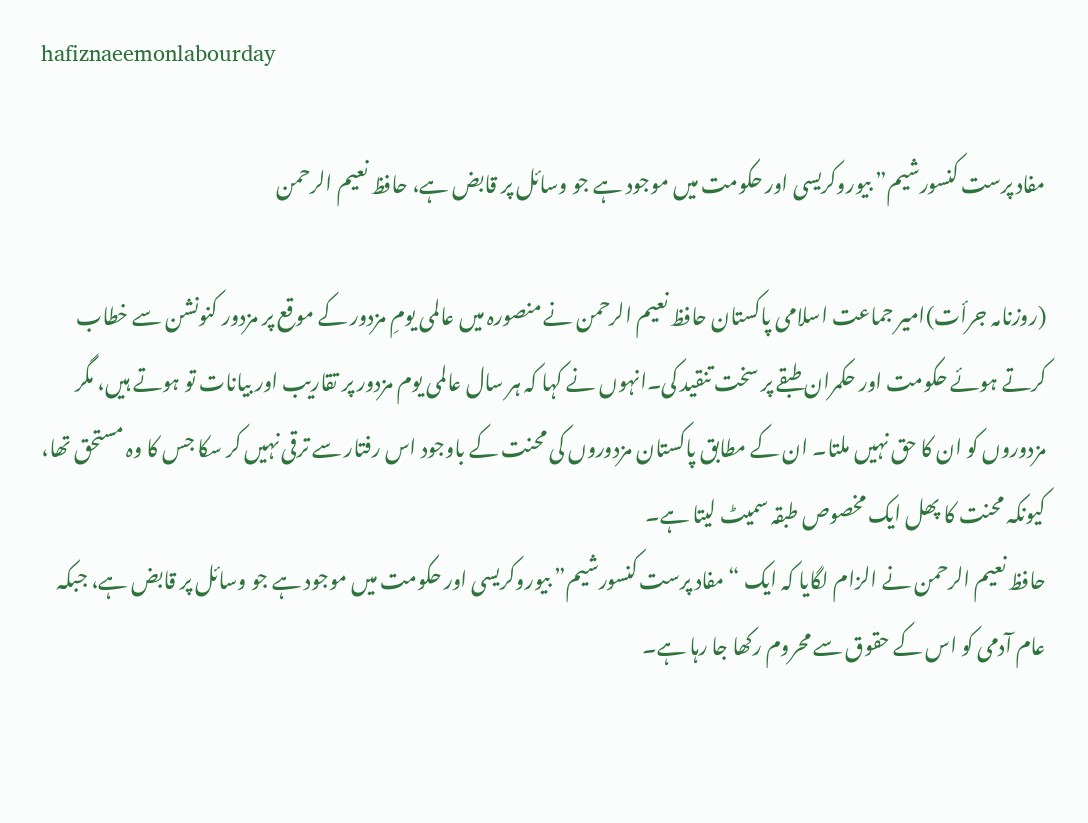hafiznaeemonlabourday

مفاد پرست کنسورشیم” بیوروکریسی اور حکومت میں موجود ہے جو وسائل پر قابض ہے، حافظ نعیم الرحمن

(روزنامہ جرأت)امیر جماعت اسلامی پاکستان حافظ نعیم الرحمن نے منصورہ میں عالمی یومِ مزدور کے موقع پر مزدور کنونشن سے خطاب کرتے ہوئے حکومت اور حکمران طبقے پر سخت تنقید کی۔انہوں نے کہا کہ ہر سال عالمی یوم مزدور پر تقاریب اور بیانات تو ہوتے ہیں، مگر مزدوروں کو ان کا حق نہیں ملتا۔ ان کے مطابق پاکستان مزدوروں کی محنت کے باوجود اس رفتار سے ترقی نہیں کر سکا جس کا وہ مستحق تھا، کیونکہ محنت کا پھل ایک مخصوص طبقہ سمیٹ لیتا ہے۔
حافظ نعیم الرحمن نے الزام لگایا کہ ایک “مفاد پرست کنسورشیم” بیوروکریسی اور حکومت میں موجود ہے جو وسائل پر قابض ہے، جبکہ عام آدمی کو اس کے حقوق سے محروم رکھا جا رہا ہے۔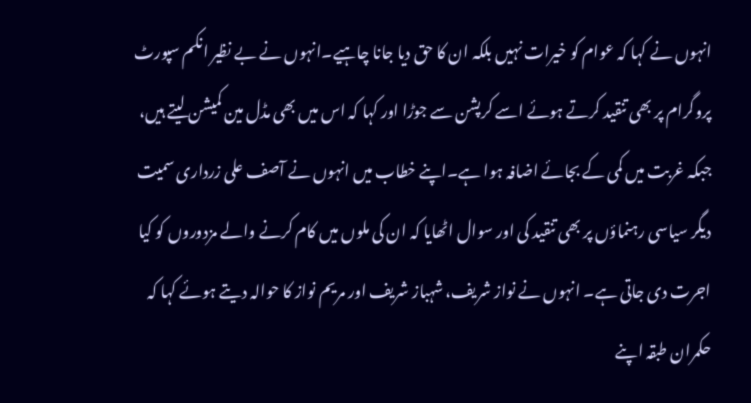انہوں نے کہا کہ عوام کو خیرات نہیں بلکہ ان کا حق دیا جانا چاہیے۔انہوں نے بے نظیر انکم سپورٹ پروگرام پر بھی تنقید کرتے ہوئے اسے کرپشن سے جوڑا اور کہا کہ اس میں بھی مڈل مین کمیشن لیتے ہیں، جبکہ غربت میں کمی کے بجائے اضافہ ہوا ہے۔اپنے خطاب میں انہوں نے آصف علی زرداری سمیت دیگر سیاسی رہنماؤں پر بھی تنقید کی اور سوال اٹھایا کہ ان کی ملوں میں کام کرنے والے مزدوروں کو کیا اجرت دی جاتی ہے۔ انہوں نے نواز شریف، شہباز شریف اور مریم نواز کا حوالہ دیتے ہوئے کہا کہ حکمران طبقہ اپنے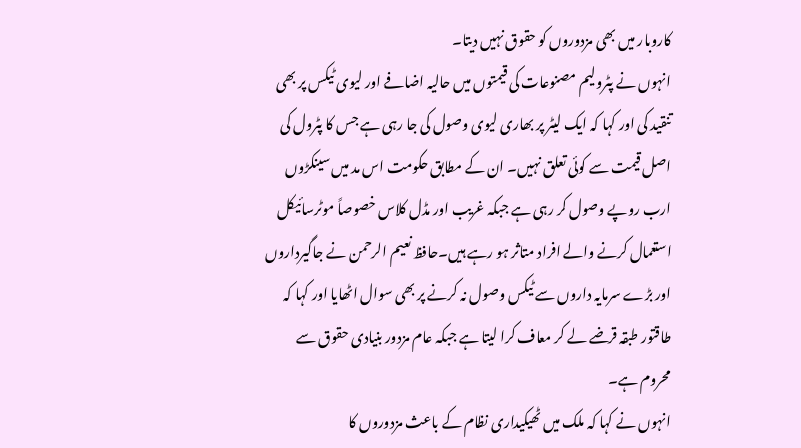کاروبار میں بھی مزدوروں کو حقوق نہیں دیتا۔
انہوں نے پٹرولیم مصنوعات کی قیمتوں میں حالیہ اضافے اور لیوی ٹیکس پر بھی تنقید کی اور کہا کہ ایک لیٹر پر بھاری لیوی وصول کی جا رہی ہے جس کا پٹرول کی اصل قیمت سے کوئی تعلق نہیں۔ ان کے مطابق حکومت اس مد میں سینکڑوں ارب روپے وصول کر رہی ہے جبکہ غریب اور مڈل کلاس خصوصاً موٹرسائیکل استعمال کرنے والے افراد متاثر ہو رہے ہیں۔حافظ نعیم الرحمن نے جاگیرداروں اور بڑے سرمایہ داروں سے ٹیکس وصول نہ کرنے پر بھی سوال اٹھایا اور کہا کہ طاقتور طبقہ قرضے لے کر معاف کرا لیتا ہے جبکہ عام مزدور بنیادی حقوق سے محروم ہے۔
انہوں نے کہا کہ ملک میں ٹھیکیداری نظام کے باعث مزدوروں کا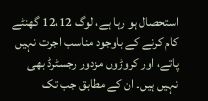استحصال ہو رہا ہے، لوگ 12،12 گھنٹے کام کرنے کے باوجود مناسب اجرت نہیں پاتے، اور کروڑوں مزدور رجسٹرڈ بھی نہیں ہیں۔ ان کے مطابق جب تک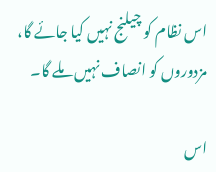اس نظام کو چیلنج نہیں کیا جائے گا، مزدوروں کو انصاف نہیں ملے گا۔

اس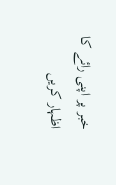خبر پر اپنی رائے کا اظہار کریں